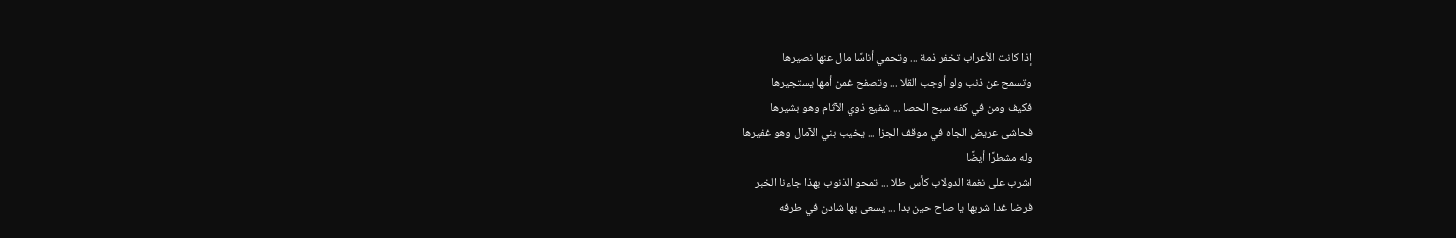إذا كانت الأعراب تخفر ذمة ... وتحمي أناسًا مال عنها نصيرها
وتسمح عن ذنب ولو أوجب القلا ... وتصفح غمن أمها يستجيرها
فكيف ومن في كفه سبح الحصا ... شفيع ذوي الآثام وهو بشيرها
فحاشى عريض الجاه في موقف الجزا ... يخيب بني الآمال وهو غفيرها
وله مشطرًا أيضًا
اشرب على نغمة الدولاب كأس طلا ... تمحو الذنوب بهذا جاءنا الخبر
فرضا غدا شربها يا صاح حين بدا ... يسعى بها شادن في طرفه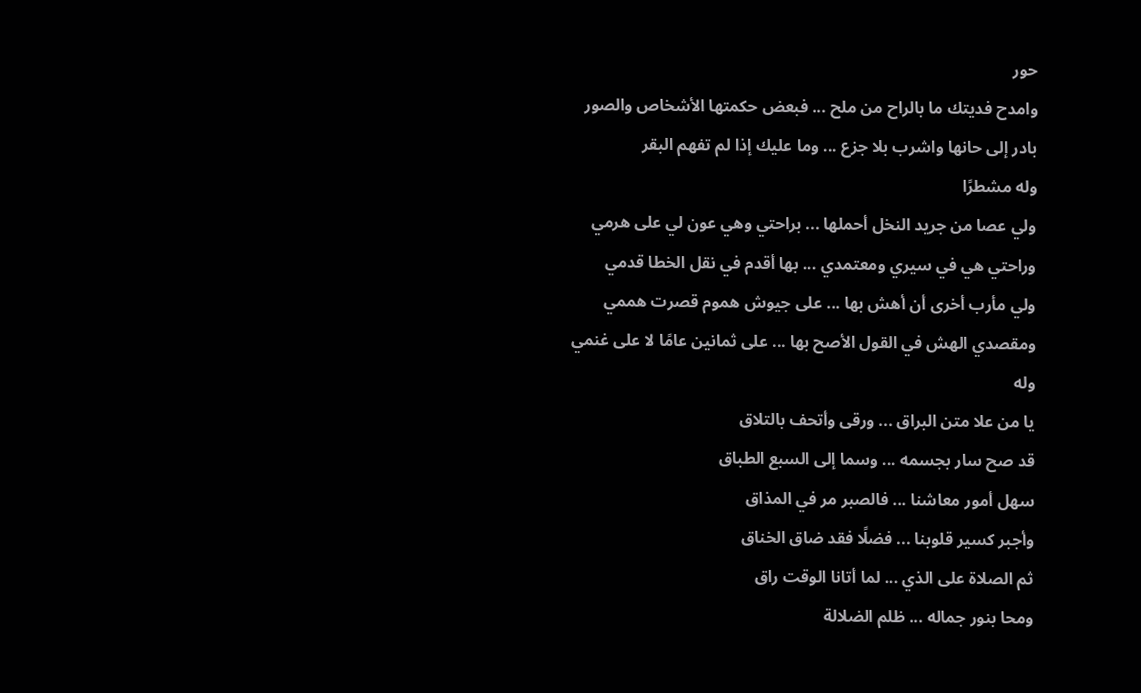حور
وامدح فديتك ما بالراح من ملح ... فبعض حكمتها الأشخاص والصور
بادر إلى حانها واشرب بلا جزع ... وما عليك إذا لم تفهم البقر
وله مشطرًا
ولي عصا من جريد النخل أحملها ... براحتي وهي عون لي على هرمي
وراحتي هي في سيري ومعتمدي ... بها أقدم في نقل الخطا قدمي
ولي مأرب أخرى أن أهش بها ... على جيوش هموم قصرت هممي
ومقصدي الهش في القول الأصح بها ... على ثمانين عامًا لا على غنمي
وله
يا من علا متن البراق ... ورقى وأتحف بالتلاق
قد صح سار بجسمه ... وسما إلى السبع الطباق
سهل أمور معاشنا ... فالصبر مر في المذاق
وأجبر كسير قلوبنا ... فضلًا فقد ضاق الخناق
ثم الصلاة على الذي ... لما أتانا الوقت راق
ومحا بنور جماله ... ظلم الضلالة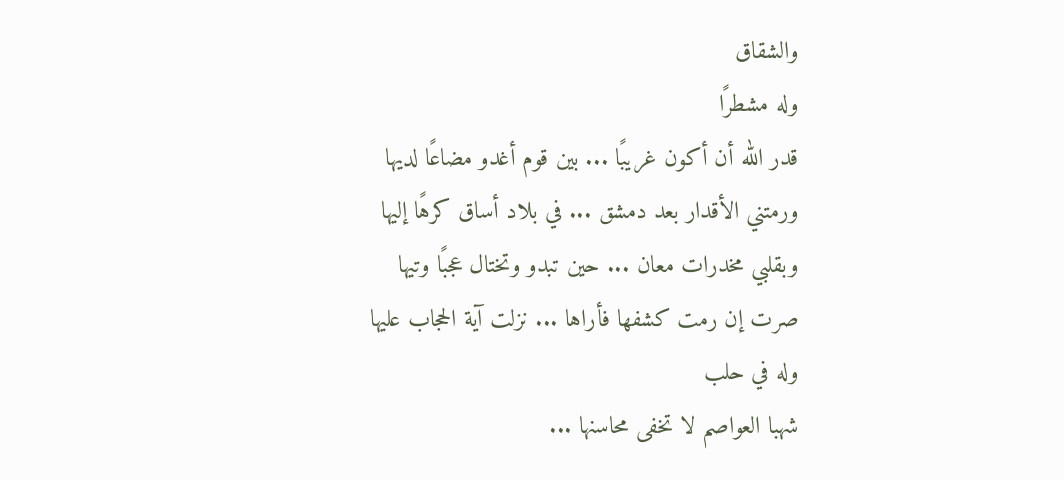والشقاق
وله مشطرًا
قدر الله أن أكون غريبًا ... بين قوم أغدو مضاعًا لديها
ورمتني الأقدار بعد دمشق ... في بلاد أساق كرهًا إليها
وبقلبي مخدرات معان ... حين تبدو وتختال عجبًا وتيها
صرت إن رمت كشفها فأراها ... نزلت آية الحجاب عليها
وله في حلب
شهبا العواصم لا تخفى محاسنها ...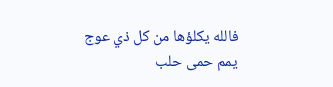فالله يكلؤها من كل ذي عوج
يمم حمى حلب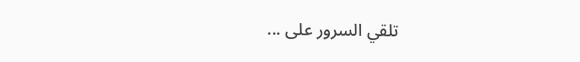تلقي السرور على ...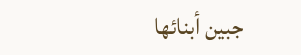جبين أبنائها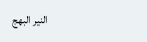النير البهج